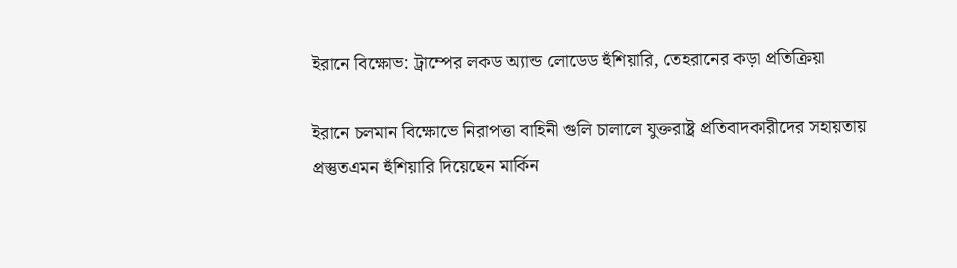ইরানে বিক্ষোভ: ট্রাম্পের লকড অ্যান্ড লোডেড হুঁশিয়ারি, তেহরানের কড়া প্রতিক্রিয়া

ইরানে চলমান বিক্ষোভে নিরাপত্তা বাহিনী গুলি চালালে যুক্তরাষ্ট্র প্রতিবাদকারীদের সহায়তায় প্রস্তুতএমন হুঁশিয়ারি দিয়েছেন মার্কিন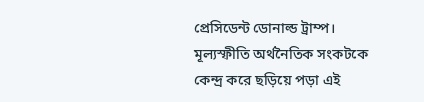প্রেসিডেন্ট ডোনাল্ড ট্রাম্প। মূল্যস্ফীতি অর্থনৈতিক সংকটকে কেন্দ্র করে ছড়িয়ে পড়া এই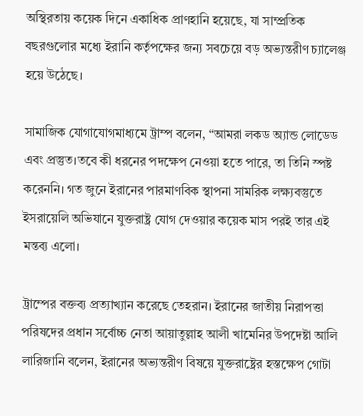অস্থিরতায় কয়েক দিনে একাধিক প্রাণহানি হয়েছে, যা সাম্প্রতিক বছরগুলোর মধ্যে ইরানি কর্তৃপক্ষের জন্য সবচেয়ে বড় অভ্যন্তরীণ চ্যালেঞ্জ হয়ে উঠেছে।

সামাজিক যোগাযোগমাধ্যমে ট্রাম্প বলেন, “আমরা লকড অ্যান্ড লোডেড এবং প্রস্তুত।তবে কী ধরনের পদক্ষেপ নেওয়া হতে পারে, তা তিনি স্পষ্ট করেননি। গত জুনে ইরানের পারমাণবিক স্থাপনা সামরিক লক্ষ্যবস্তুতে ইসরায়েলি অভিযানে যুক্তরাষ্ট্র যোগ দেওয়ার কয়েক মাস পরই তার এই মন্তব্য এলো।

ট্রাম্পের বক্তব্য প্রত্যাখ্যান করেছে তেহরান। ইরানের জাতীয় নিরাপত্তা পরিষদের প্রধান সর্বোচ্চ নেতা আয়াতুল্লাহ আলী খামেনির উপদেষ্টা আলি লারিজানি বলেন, ইরানের অভ্যন্তরীণ বিষয়ে যুক্তরাষ্ট্রের হস্তক্ষেপ গোটা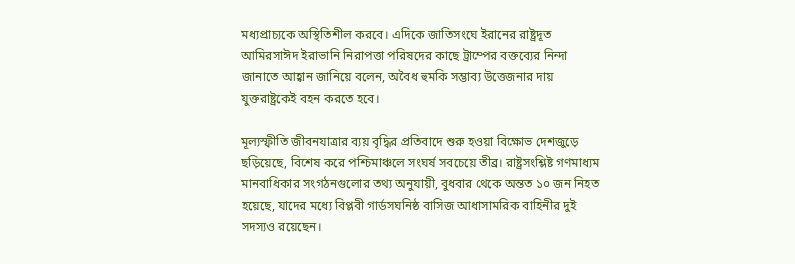মধ্যপ্রাচ্যকে অস্থিতিশীল করবে। এদিকে জাতিসংঘে ইরানের রাষ্ট্রদূত আমিরসাঈদ ইরাভানি নিরাপত্তা পরিষদের কাছে ট্রাম্পের বক্তব্যের নিন্দা জানাতে আহ্বান জানিয়ে বলেন, অবৈধ হুমকি সম্ভাব্য উত্তেজনার দায় যুক্তরাষ্ট্রকেই বহন করতে হবে।

মূল্যস্ফীতি জীবনযাত্রার ব্যয় বৃদ্ধির প্রতিবাদে শুরু হওয়া বিক্ষোভ দেশজুড়ে ছড়িয়েছে, বিশেষ করে পশ্চিমাঞ্চলে সংঘর্ষ সবচেয়ে তীব্র। রাষ্ট্রসংশ্লিষ্ট গণমাধ্যম মানবাধিকার সংগঠনগুলোর তথ্য অনুযায়ী, বুধবার থেকে অন্তত ১০ জন নিহত হয়েছে, যাদের মধ্যে বিপ্লবী গার্ডসঘনিষ্ঠ বাসিজ আধাসামরিক বাহিনীর দুই সদস্যও রয়েছেন।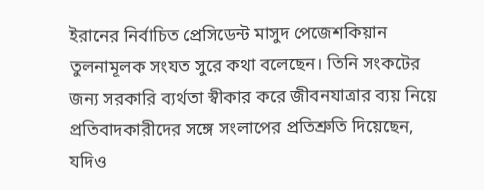ইরানের নির্বাচিত প্রেসিডেন্ট মাসুদ পেজেশকিয়ান তুলনামূলক সংযত সুরে কথা বলেছেন। তিনি সংকটের জন্য সরকারি ব্যর্থতা স্বীকার করে জীবনযাত্রার ব্যয় নিয়ে প্রতিবাদকারীদের সঙ্গে সংলাপের প্রতিশ্রুতি দিয়েছেন, যদিও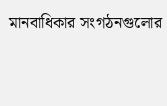মানবাধিকার সংগঠনগুলোর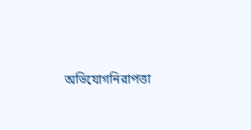অভিযোগনিরাপত্তা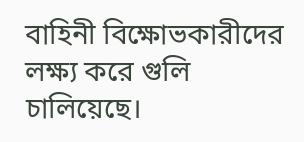বাহিনী বিক্ষোভকারীদের লক্ষ্য করে গুলি চালিয়েছে।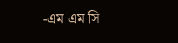-এম এম সি